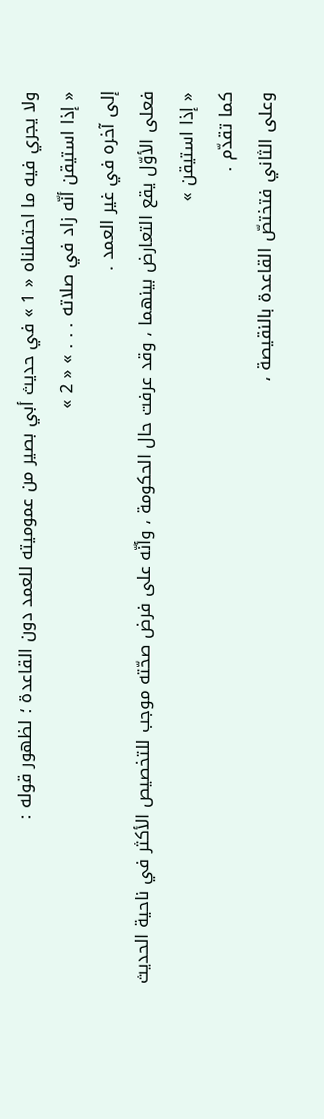ولا يجري فيه ما احتملناه « 1 » في حديث أبي بصير من عموميته للعمد دون القاعدة ؛ لظهور قوله :
« إذا استيقن أنّه زاد في صلاته . . . » « 2 »
إلى آخره في غير العمد .
فعلى الأوّل يقع التعارض بينهما ، وقد عرفت حال الحكومة ، وأنّه على فرض صحّته موجب للتخصيص الأكثر في ناحية الحديث
« إذا استيقن »
كما تقدّم .
وعلى الثاني فتختصّ القاعدة بالنقيصة ،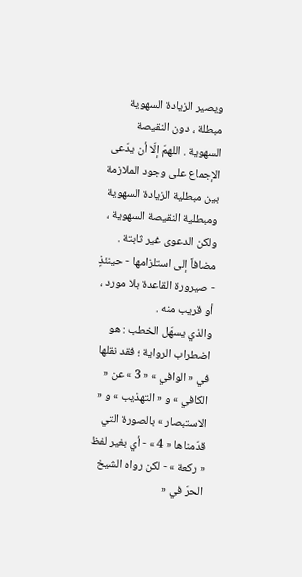ويصير الزيادة السهوية مبطلة ، دون النقيصة السهوية . اللهمّ إلّا أن يدّعى الإجماع على وجود الملازمة بين مبطلية الزيادة السهوية ومبطلية النقيصة السهوية ، ولكن الدعوى غير ثابتة . مضافاً إلى استلزامها - حينئذٍ - صيرورة القاعدة بلا مورد ، أو قريب منه .
والذي يسهّل الخطب : هو اضطراب الرواية ؛ فقد نقلها في « الوافي » « 3 » عن « الكافي » و « التهذيب » و « الاستبصار » بالصورة التي قدّمناها « 4 » - أي بغير لفظ « ركعة » - لكن رواه الشيخ الحرّ في «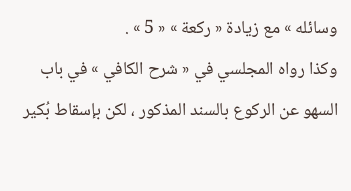وسائله » مع زيادة « ركعة » « 5 » .
وكذا رواه المجلسي في « شرح الكافي » في باب السهو عن الركوع بالسند المذكور ، لكن بإسقاط بُكير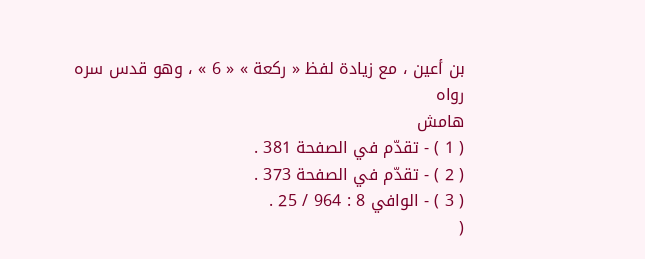بن أعين ، مع زيادة لفظ « ركعة » « 6 » ، وهو قدس سره رواه
هامش
( 1 ) - تقدّم في الصفحة 381 .
( 2 ) - تقدّم في الصفحة 373 .
( 3 ) - الوافي 8 : 964 / 25 .
(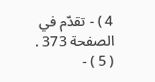4 ) - تقدّم في الصفحة 373 .
( 5 ) -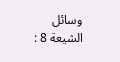وسائل الشيعة 8 :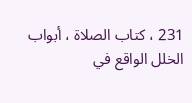231 ، كتاب الصلاة ، أبواب الخلل الواقع في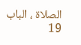الصلاة ، الباب 19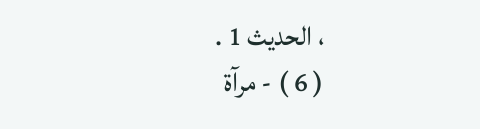، الحديث 1 .
( 6 ) - مرآة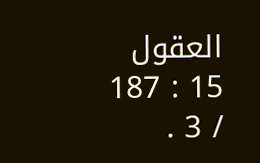العقول 15 : 187 / 3 .